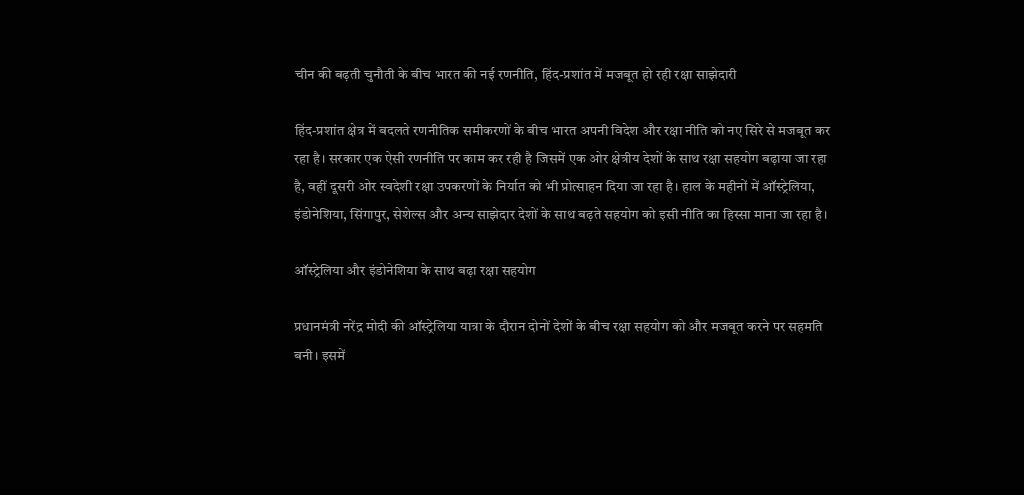चीन की बढ़ती चुनौती के बीच भारत की नई रणनीति, हिंद-प्रशांत में मजबूत हो रही रक्षा साझेदारी

हिंद-प्रशांत क्षेत्र में बदलते रणनीतिक समीकरणों के बीच भारत अपनी विदेश और रक्षा नीति को नए सिरे से मजबूत कर रहा है। सरकार एक ऐसी रणनीति पर काम कर रही है जिसमें एक ओर क्षेत्रीय देशों के साथ रक्षा सहयोग बढ़ाया जा रहा है, वहीं दूसरी ओर स्वदेशी रक्षा उपकरणों के निर्यात को भी प्रोत्साहन दिया जा रहा है। हाल के महीनों में ऑस्ट्रेलिया, इंडोनेशिया, सिंगापुर, सेशेल्स और अन्य साझेदार देशों के साथ बढ़ते सहयोग को इसी नीति का हिस्सा माना जा रहा है।

ऑस्ट्रेलिया और इंडोनेशिया के साथ बढ़ा रक्षा सहयोग

प्रधानमंत्री नरेंद्र मोदी की ऑस्ट्रेलिया यात्रा के दौरान दोनों देशों के बीच रक्षा सहयोग को और मजबूत करने पर सहमति बनी। इसमें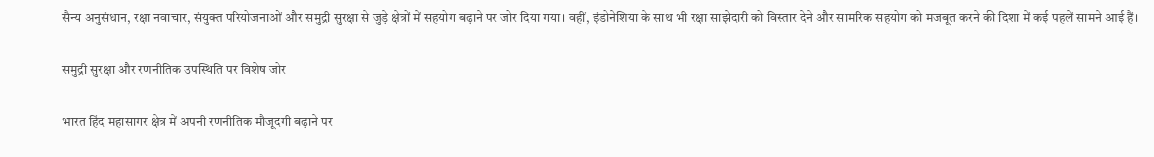सैन्य अनुसंधान, रक्षा नवाचार, संयुक्त परियोजनाओं और समुद्री सुरक्षा से जुड़े क्षेत्रों में सहयोग बढ़ाने पर जोर दिया गया। वहीं, इंडोनेशिया के साथ भी रक्षा साझेदारी को विस्तार देने और सामरिक सहयोग को मजबूत करने की दिशा में कई पहलें सामने आई हैं।

समुद्री सुरक्षा और रणनीतिक उपस्थिति पर विशेष जोर

भारत हिंद महासागर क्षेत्र में अपनी रणनीतिक मौजूदगी बढ़ाने पर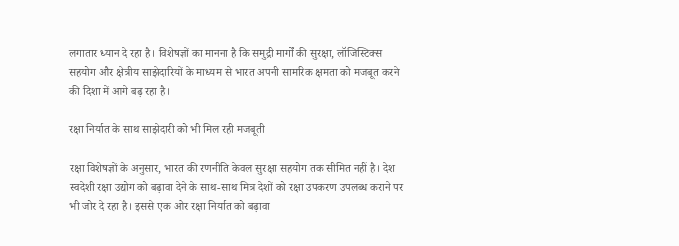लगातार ध्यान दे रहा है। विशेषज्ञों का मानना है कि समुद्री मार्गों की सुरक्षा, लॉजिस्टिक्स सहयोग और क्षेत्रीय साझेदारियों के माध्यम से भारत अपनी सामरिक क्षमता को मजबूत करने की दिशा में आगे बढ़ रहा है।

रक्षा निर्यात के साथ साझेदारी को भी मिल रही मजबूती

रक्षा विशेषज्ञों के अनुसार, भारत की रणनीति केवल सुरक्षा सहयोग तक सीमित नहीं है। देश स्वदेशी रक्षा उद्योग को बढ़ावा देने के साथ-साथ मित्र देशों को रक्षा उपकरण उपलब्ध कराने पर भी जोर दे रहा है। इससे एक ओर रक्षा निर्यात को बढ़ावा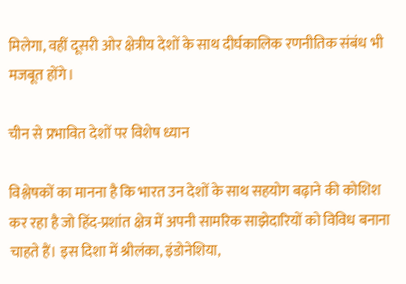मिलेगा, वहीं दूसरी ओर क्षेत्रीय देशों के साथ दीर्घकालिक रणनीतिक संबंध भी मजबूत होंगे।

चीन से प्रभावित देशों पर विशेष ध्यान

विश्लेषकों का मानना है कि भारत उन देशों के साथ सहयोग बढ़ाने की कोशिश कर रहा है जो हिंद-प्रशांत क्षेत्र में अपनी सामरिक साझेदारियों को विविध बनाना चाहते हैं। इस दिशा में श्रीलंका, इंडोनेशिया,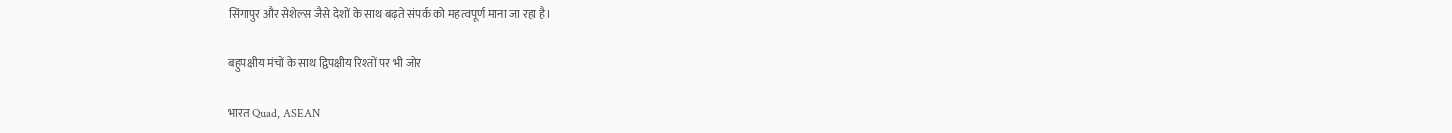सिंगापुर और सेशेल्स जैसे देशों के साथ बढ़ते संपर्क को महत्वपूर्ण माना जा रहा है।

बहुपक्षीय मंचों के साथ द्विपक्षीय रिश्तों पर भी जोर

भारत Quad, ASEAN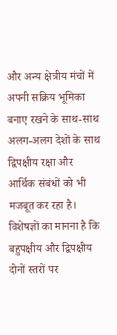और अन्य क्षेत्रीय मंचों में अपनी सक्रिय भूमिका बनाए रखने के साथ-साथ अलग-अलग देशों के साथ द्विपक्षीय रक्षा और आर्थिक संबंधों को भी मजबूत कर रहा है। विशेषज्ञों का मानना है कि बहुपक्षीय और द्विपक्षीय दोनों स्तरों पर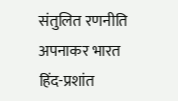संतुलित रणनीति अपनाकर भारत हिंद-प्रशांत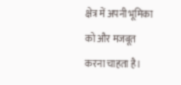क्षेत्र में अपनी भूमिका को और मजबूत करना चाहता है।